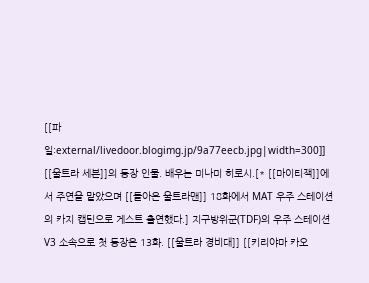[[파일:external/livedoor.blogimg.jp/9a77eecb.jpg|width=300]] [[울트라 세븐]]의 등장 인물. 배우는 미나미 히로시.[* [[마이티잭]]에서 주연을 맡았으며 [[돌아온 울트라맨]] 18화에서 MAT 우주 스테이션의 카지 캡틴으로 게스트 출연했다.] 지구방위군(TDF)의 우주 스테이션 V3 소속으로 첫 등장은 13화. [[울트라 경비대]] [[키리야마 카오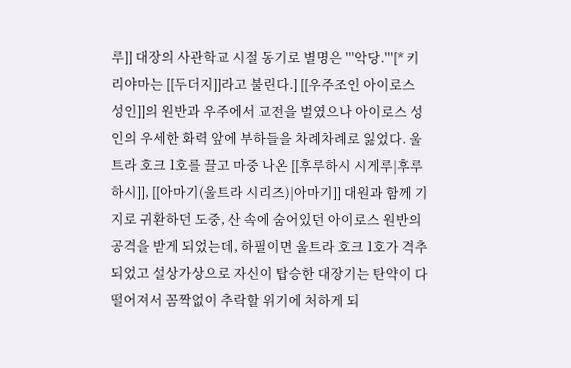루]] 대장의 사관학교 시절 동기로 별명은 '''악당.'''[* 키리야마는 [[두더지]]라고 불린다.] [[우주조인 아이로스 성인]]의 원반과 우주에서 교전을 벌였으나 아이로스 성인의 우세한 화력 앞에 부하들을 차례차례로 잃었다. 울트라 호크 1호를 끌고 마중 나온 [[후루하시 시게루|후루하시]], [[아마기(울트라 시리즈)|아마기]] 대원과 함께 기지로 귀환하던 도중, 산 속에 숨어있던 아이로스 원반의 공격을 받게 되었는데, 하필이면 울트라 호크 1호가 격추되었고 설상가상으로 자신이 탑승한 대장기는 탄약이 다 떨어져서 꼼짝없이 추락할 위기에 처하게 되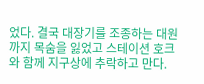었다. 결국 대장기를 조종하는 대원까지 목숨을 잃었고 스테이션 호크와 함께 지구상에 추락하고 만다.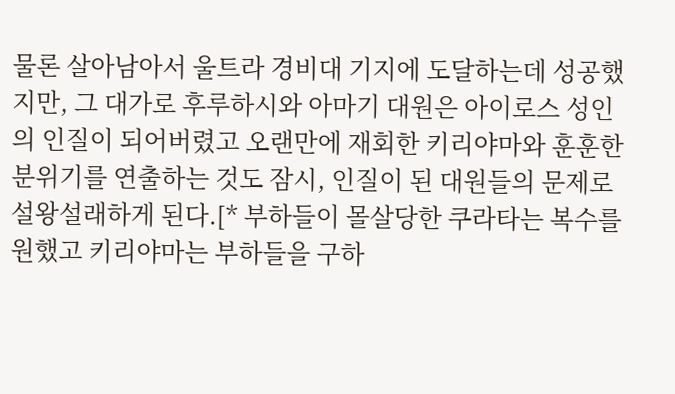물론 살아남아서 울트라 경비대 기지에 도달하는데 성공했지만, 그 대가로 후루하시와 아마기 대원은 아이로스 성인의 인질이 되어버렸고 오랜만에 재회한 키리야마와 훈훈한 분위기를 연출하는 것도 잠시, 인질이 된 대원들의 문제로 설왕설래하게 된다.[* 부하들이 몰살당한 쿠라타는 복수를 원했고 키리야마는 부하들을 구하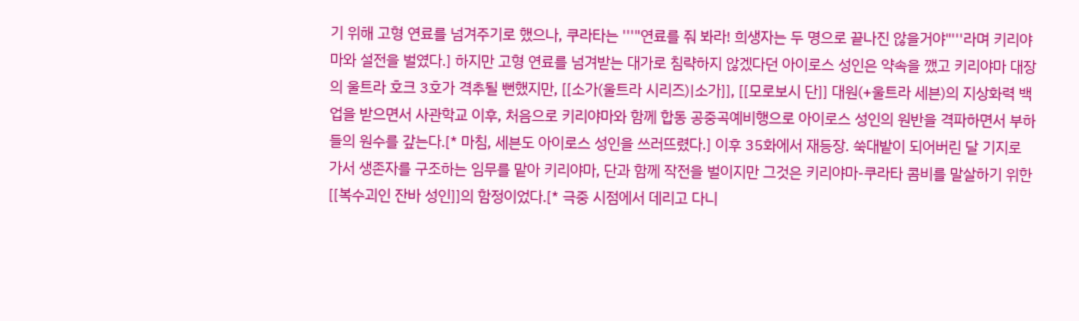기 위해 고형 연료를 넘겨주기로 했으나, 쿠라타는 '''"연료를 줘 봐라! 희생자는 두 명으로 끝나진 않을거야"'''라며 키리야마와 설전을 벌였다.] 하지만 고형 연료를 넘겨받는 대가로 침략하지 않겠다던 아이로스 성인은 약속을 깼고 키리야마 대장의 울트라 호크 3호가 격추될 뻔했지만, [[소가(울트라 시리즈)|소가]], [[모로보시 단]] 대원(+울트라 세븐)의 지상화력 백업을 받으면서 사관학교 이후, 처음으로 키리야마와 함께 합동 공중곡예비행으로 아이로스 성인의 원반을 격파하면서 부하들의 원수를 갚는다.[* 마침, 세븐도 아이로스 성인을 쓰러뜨렸다.] 이후 35화에서 재등장. 쑥대밭이 되어버린 달 기지로 가서 생존자를 구조하는 임무를 맡아 키리야마, 단과 함께 작전을 벌이지만 그것은 키리야마-쿠라타 콤비를 말살하기 위한 [[복수괴인 잔바 성인]]의 함정이었다.[* 극중 시점에서 데리고 다니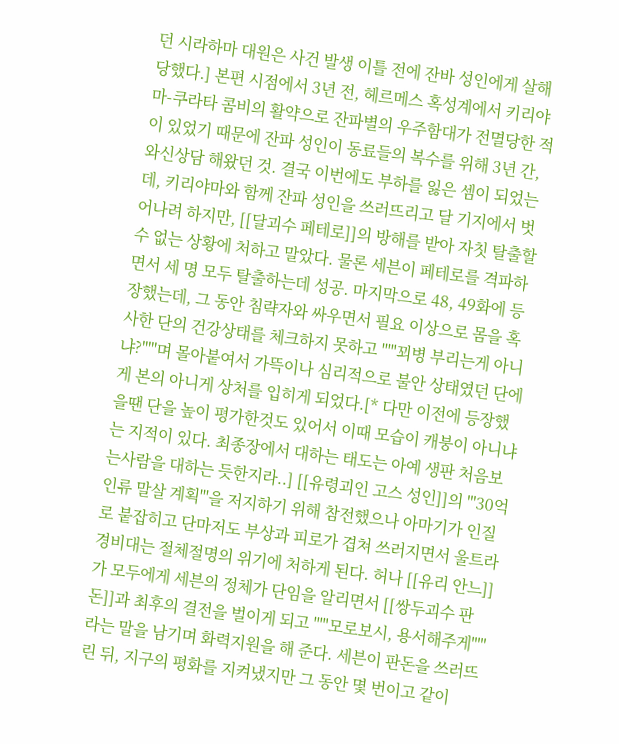던 시라하마 대원은 사건 발생 이틀 전에 잔바 성인에게 살해당했다.] 본편 시점에서 3년 전, 헤르메스 혹성계에서 키리야마-쿠라타 콤비의 활약으로 잔파별의 우주함대가 전멸당한 적이 있었기 때문에 잔파 성인이 동료들의 복수를 위해 3년 간, 와신상담 해왔던 것. 결국 이번에도 부하를 잃은 셈이 되었는데, 키리야마와 함께 잔파 성인을 쓰러뜨리고 달 기지에서 벗어나려 하지만, [[달괴수 페테로]]의 방해를 받아 자칫 탈출할 수 없는 상황에 처하고 말았다. 물론 세븐이 페테로를 격파하면서 세 명 모두 탈출하는데 성공. 마지막으로 48, 49화에 등장했는데, 그 동안 침략자와 싸우면서 필요 이상으로 몸을 혹사한 단의 건강상태를 체크하지 못하고 '''"꾀병 부리는게 아니냐?"'''며 몰아붙여서 가뜩이나 심리적으로 불안 상태였던 단에게 본의 아니게 상처를 입히게 되었다.[* 다만 이전에 등장했을땐 단을 높이 평가한것도 있어서 이때 모습이 캐붕이 아니냐는 지적이 있다. 최종장에서 대하는 태도는 아예 생판 처음보는사람을 대하는 듯한지라..] [[유령괴인 고스 성인]]의 '''30억 인류 말살 계획'''을 저지하기 위해 참전했으나 아마기가 인질로 붙잡히고 단마저도 부상과 피로가 겹쳐 쓰러지면서 울트라 경비대는 절체절명의 위기에 처하게 된다. 허나 [[유리 안느]]가 모두에게 세븐의 정체가 단임을 알리면서 [[쌍두괴수 판돈]]과 최후의 결전을 벌이게 되고 '''"모로보시, 용서해주게"'''라는 말을 남기며 화력지원을 해 준다. 세븐이 판돈을 쓰러뜨린 뒤, 지구의 평화를 지켜냈지만 그 동안 몇 번이고 같이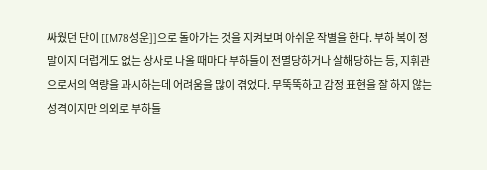싸웠던 단이 [[M78성운]]으로 돌아가는 것을 지켜보며 아쉬운 작별을 한다. 부하 복이 정말이지 더럽게도 없는 상사로 나올 때마다 부하들이 전멸당하거나 살해당하는 등, 지휘관으로서의 역량을 과시하는데 어려움을 많이 겪었다. 무뚝뚝하고 감정 표현을 잘 하지 않는 성격이지만 의외로 부하들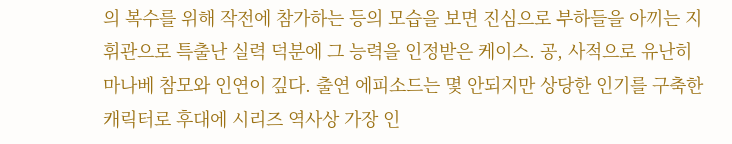의 복수를 위해 작전에 참가하는 등의 모습을 보면 진심으로 부하들을 아끼는 지휘관으로 특출난 실력 덕분에 그 능력을 인정받은 케이스. 공, 사적으로 유난히 마나베 참모와 인연이 깊다. 출연 에피소드는 몇 안되지만 상당한 인기를 구축한 캐릭터로 후대에 시리즈 역사상 가장 인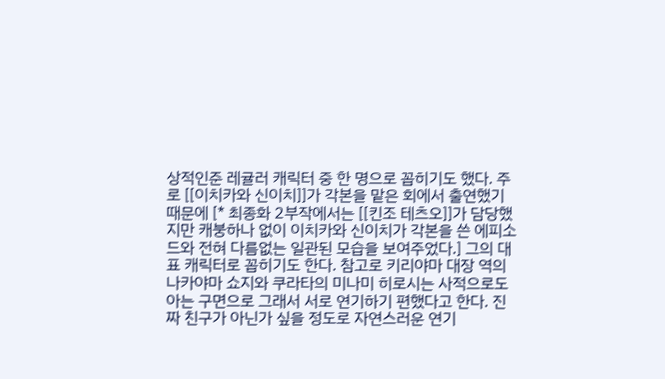상적인준 레귤러 캐릭터 중 한 명으로 꼽히기도 했다. 주로 [[이치카와 신이치]]가 각본을 맡은 회에서 출연했기 때문에 [* 최종화 2부작에서는 [[킨조 테츠오]]가 담당했지만 캐붕하나 없이 이치카와 신이치가 각본을 쓴 에피소드와 전혀 다름없는 일관된 모습을 보여주었다.] 그의 대표 캐릭터로 꼽히기도 한다. 참고로 키리야마 대장 역의 나카야마 쇼지와 쿠라타의 미나미 히로시는 사적으로도 아는 구면으로 그래서 서로 연기하기 편했다고 한다. 진짜 친구가 아닌가 싶을 정도로 자연스러운 연기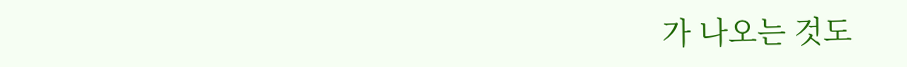가 나오는 것도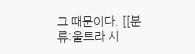그 때문이다. [[분류:울트라 시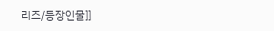리즈/등장인물]]